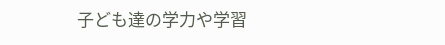子ども達の学力や学習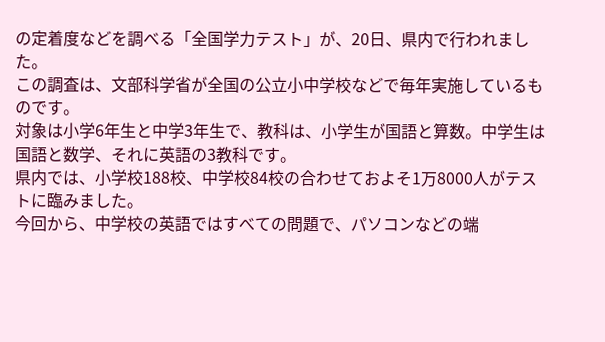の定着度などを調べる「全国学力テスト」が、20日、県内で行われました。
この調査は、文部科学省が全国の公立小中学校などで毎年実施しているものです。
対象は小学6年生と中学3年生で、教科は、小学生が国語と算数。中学生は国語と数学、それに英語の3教科です。
県内では、小学校188校、中学校84校の合わせておよそ1万8000人がテストに臨みました。
今回から、中学校の英語ではすべての問題で、パソコンなどの端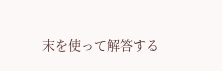末を使って解答する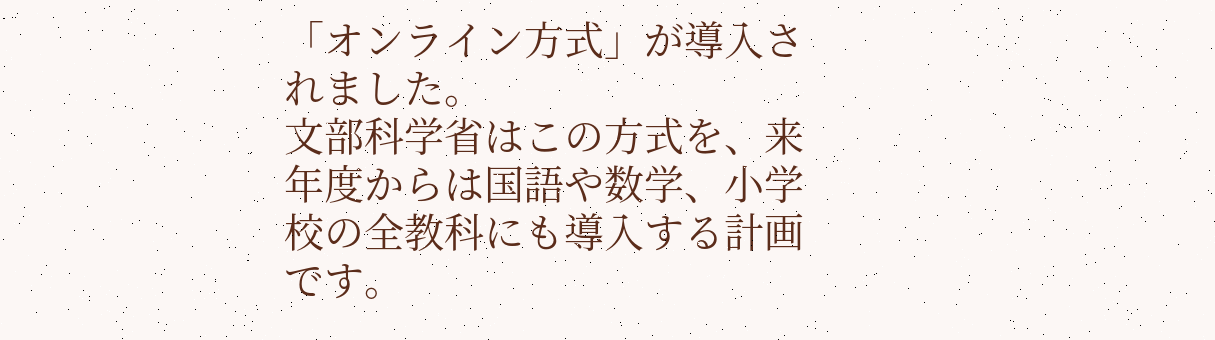「オンライン方式」が導入されました。
文部科学省はこの方式を、来年度からは国語や数学、小学校の全教科にも導入する計画です。